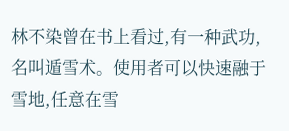林不染曾在书上看过,有一种武功,名叫遁雪术。使用者可以快速融于雪地,任意在雪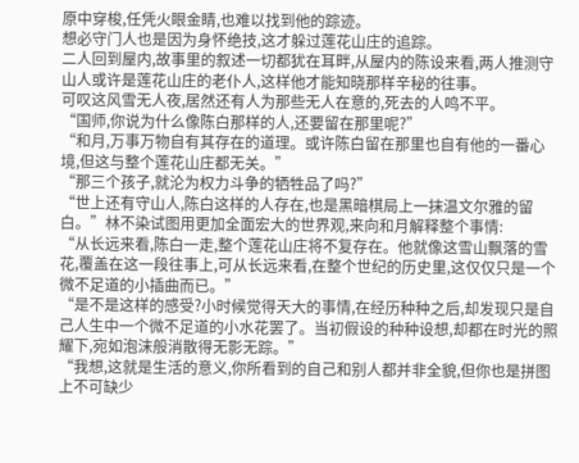原中穿梭,任凭火眼金睛,也难以找到他的踪迹。
想必守门人也是因为身怀绝技,这才躲过莲花山庄的追踪。
二人回到屋内,故事里的叙述一切都犹在耳畔,从屋内的陈设来看,两人推测守山人或许是莲花山庄的老仆人,这样他才能知晓那样辛秘的往事。
可叹这风雪无人夜,居然还有人为那些无人在意的,死去的人鸣不平。
“国师,你说为什么像陈白那样的人,还要留在那里呢?”
“和月,万事万物自有其存在的道理。或许陈白留在那里也自有他的一番心境,但这与整个莲花山庄都无关。”
“那三个孩子,就沦为权力斗争的牺牲品了吗?”
“世上还有守山人,陈白这样的人存在,也是黑暗棋局上一抹温文尔雅的留白。”林不染试图用更加全面宏大的世界观,来向和月解释整个事情:
“从长远来看,陈白一走,整个莲花山庄将不复存在。他就像这雪山飘落的雪花,覆盖在这一段往事上,可从长远来看,在整个世纪的历史里,这仅仅只是一个微不足道的小插曲而已。”
“是不是这样的感受?小时候觉得天大的事情,在经历种种之后,却发现只是自己人生中一个微不足道的小水花罢了。当初假设的种种设想,却都在时光的照耀下,宛如泡沫般消散得无影无踪。”
“我想,这就是生活的意义,你所看到的自己和别人都并非全貌,但你也是拼图上不可缺少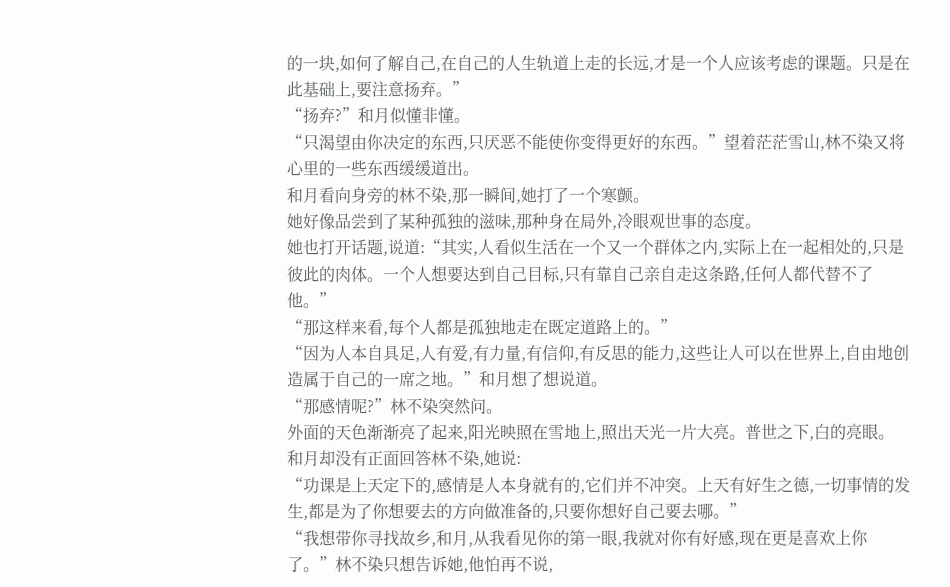的一块,如何了解自己,在自己的人生轨道上走的长远,才是一个人应该考虑的课题。只是在此基础上,要注意扬弃。”
“扬弃?”和月似懂非懂。
“只渴望由你决定的东西,只厌恶不能使你变得更好的东西。”望着茫茫雪山,林不染又将心里的一些东西缓缓道出。
和月看向身旁的林不染,那一瞬间,她打了一个寒颤。
她好像品尝到了某种孤独的滋味,那种身在局外,冷眼观世事的态度。
她也打开话题,说道:“其实,人看似生活在一个又一个群体之内,实际上在一起相处的,只是彼此的肉体。一个人想要达到自己目标,只有靠自己亲自走这条路,任何人都代替不了他。”
“那这样来看,每个人都是孤独地走在既定道路上的。”
“因为人本自具足,人有爱,有力量,有信仰,有反思的能力,这些让人可以在世界上,自由地创造属于自己的一席之地。”和月想了想说道。
“那感情呢?”林不染突然问。
外面的天色渐渐亮了起来,阳光映照在雪地上,照出天光一片大亮。普世之下,白的亮眼。
和月却没有正面回答林不染,她说:
“功课是上天定下的,感情是人本身就有的,它们并不冲突。上天有好生之德,一切事情的发生,都是为了你想要去的方向做准备的,只要你想好自己要去哪。”
“我想带你寻找故乡,和月,从我看见你的第一眼,我就对你有好感,现在更是喜欢上你了。”林不染只想告诉她,他怕再不说,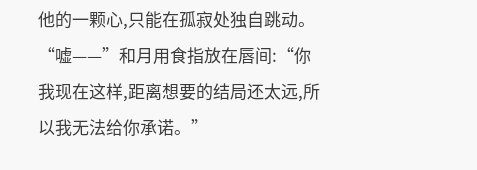他的一颗心,只能在孤寂处独自跳动。
“嘘——”和月用食指放在唇间:“你我现在这样,距离想要的结局还太远,所以我无法给你承诺。”